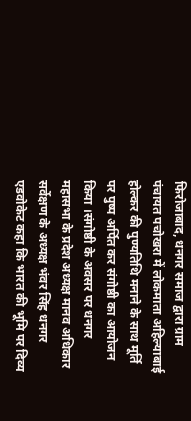फिरोजाबाद, धनगर समाज द्वारा ग्राम पंचायत पचोखरा में लोकमाता अहिल्याबाई होल्कर की पुण्यतिथि मनाने के साथ मूर्ति पर पुष्प अर्पित कर संगोष्ठी का आयोजन किया ।संगोष्ठी के अवसर पर धनगर महासभा के प्रदेश अध्यक्ष मानव अधिकार सर्वेक्षण के अध्यक्ष भंवर सिंह धनगर एडवोकेट कहा कि भारत की भूमि पर दिव्य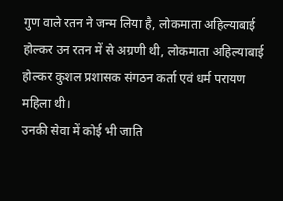गुण वाले रतन ने जन्म लिया है, लोकमाता अहिल्याबाई होल्कर उन रतन में से अग्रणी थी, लोकमाता अहिल्याबाई होल्कर कुशल प्रशासक संगठन कर्ता एवं धर्म परायण महिला थी।
उनकी सेवा में कोई भी जाति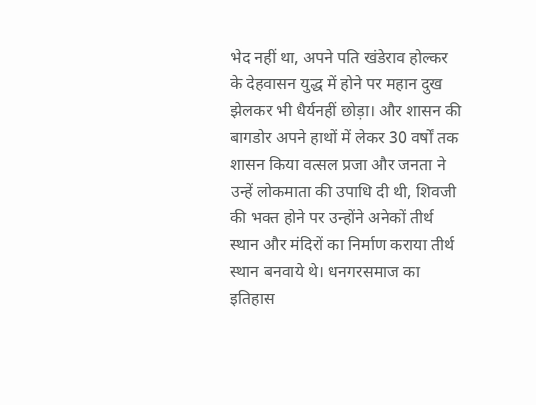भेद नहीं था, अपने पति खंडेराव होल्कर के देहवासन युद्ध में होने पर महान दुख झेलकर भी धैर्यनहीं छोड़ा। और शासन की बागडोर अपने हाथों में लेकर 30 वर्षों तक शासन किया वत्सल प्रजा और जनता ने उन्हें लोकमाता की उपाधि दी थी, शिवजी की भक्त होने पर उन्होंने अनेकों तीर्थ स्थान और मंदिरों का निर्माण कराया तीर्थ स्थान बनवाये थे। धनगरसमाज का इतिहास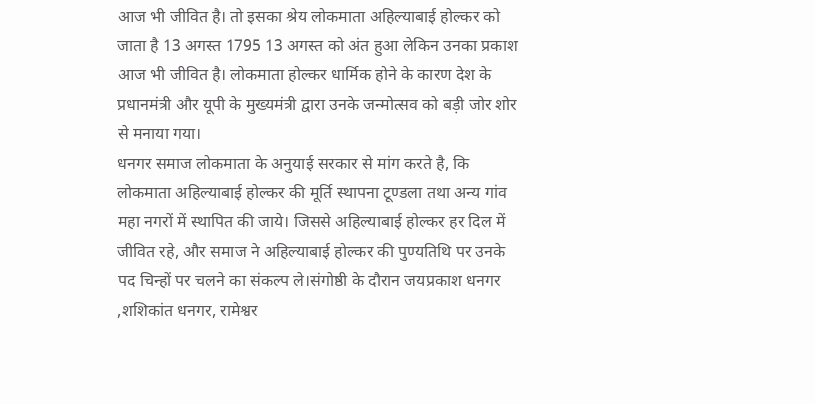आज भी जीवित है। तो इसका श्रेय लोकमाता अहिल्याबाई होल्कर को जाता है 13 अगस्त 1795 13 अगस्त को अंत हुआ लेकिन उनका प्रकाश आज भी जीवित है। लोकमाता होल्कर धार्मिक होने के कारण देश के प्रधानमंत्री और यूपी के मुख्यमंत्री द्वारा उनके जन्मोत्सव को बड़ी जोर शोर से मनाया गया।
धनगर समाज लोकमाता के अनुयाई सरकार से मांग करते है, कि लोकमाता अहिल्याबाई होल्कर की मूर्ति स्थापना टूण्डला तथा अन्य गांव महा नगरों में स्थापित की जाये। जिससे अहिल्याबाई होल्कर हर दिल में जीवित रहे, और समाज ने अहिल्याबाई होल्कर की पुण्यतिथि पर उनके पद चिन्हों पर चलने का संकल्प ले।संगोष्ठी के दौरान जयप्रकाश धनगर ,शशिकांत धनगर, रामेश्वर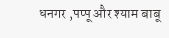धनगर ,पप्पू और श्याम बाबू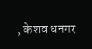, केशव धनगर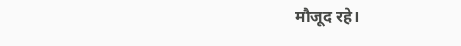मौजूद रहे।